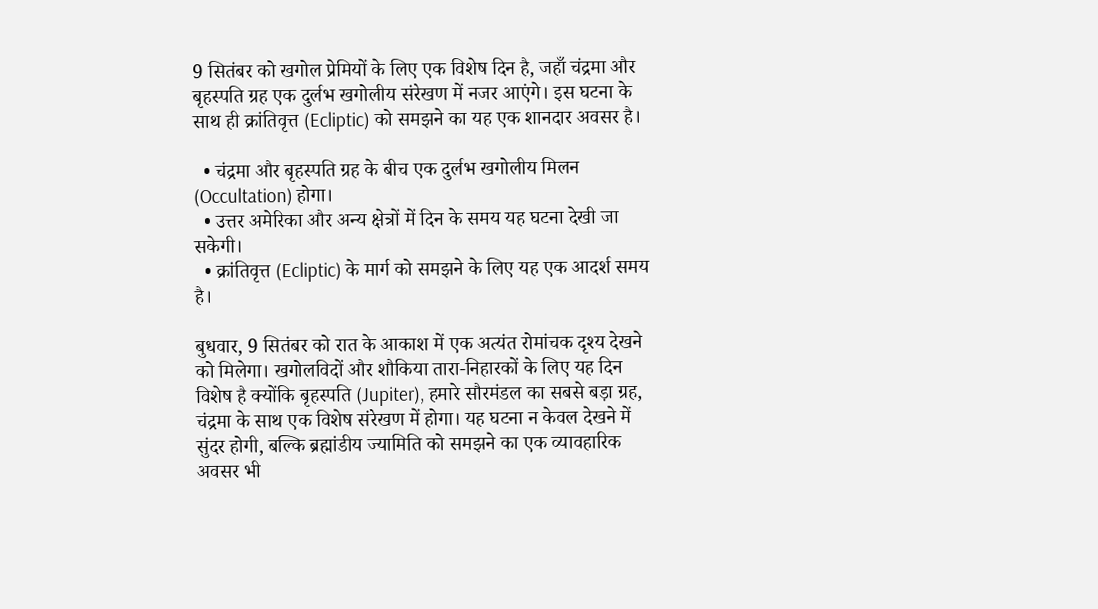9 सितंबर को खगोल प्रेमियों के लिए एक विशेष दिन है, जहाँ चंद्रमा और बृहस्पति ग्रह एक दुर्लभ खगोलीय संरेखण में नजर आएंगे। इस घटना के साथ ही क्रांतिवृत्त (Ecliptic) को समझने का यह एक शानदार अवसर है।

  • चंद्रमा और बृहस्पति ग्रह के बीच एक दुर्लभ खगोलीय मिलन (Occultation) होगा।
  • उत्तर अमेरिका और अन्य क्षेत्रों में दिन के समय यह घटना देखी जा सकेगी।
  • क्रांतिवृत्त (Ecliptic) के मार्ग को समझने के लिए यह एक आदर्श समय है।

बुधवार, 9 सितंबर को रात के आकाश में एक अत्यंत रोमांचक दृश्य देखने को मिलेगा। खगोलविदों और शौकिया तारा-निहारकों के लिए यह दिन विशेष है क्योंकि बृहस्पति (Jupiter), हमारे सौरमंडल का सबसे बड़ा ग्रह, चंद्रमा के साथ एक विशेष संरेखण में होगा। यह घटना न केवल देखने में सुंदर होगी, बल्कि ब्रह्मांडीय ज्यामिति को समझने का एक व्यावहारिक अवसर भी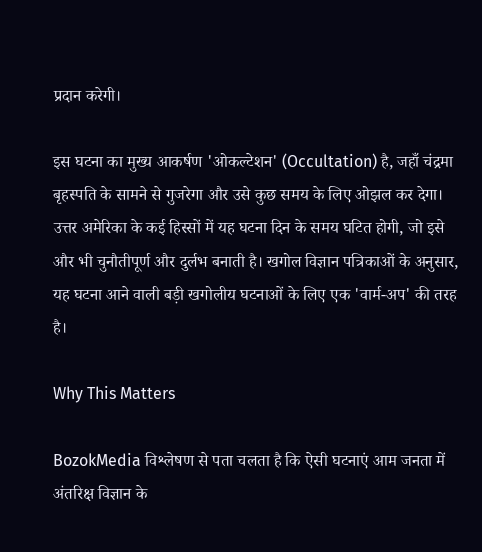प्रदान करेगी।

इस घटना का मुख्य आकर्षण 'ओकल्टेशन' (Occultation) है, जहाँ चंद्रमा बृहस्पति के सामने से गुजरेगा और उसे कुछ समय के लिए ओझल कर देगा। उत्तर अमेरिका के कई हिस्सों में यह घटना दिन के समय घटित होगी, जो इसे और भी चुनौतीपूर्ण और दुर्लभ बनाती है। खगोल विज्ञान पत्रिकाओं के अनुसार, यह घटना आने वाली बड़ी खगोलीय घटनाओं के लिए एक 'वार्म-अप' की तरह है।

Why This Matters

BozokMedia विश्लेषण से पता चलता है कि ऐसी घटनाएं आम जनता में अंतरिक्ष विज्ञान के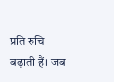प्रति रुचि बढ़ाती हैं। जब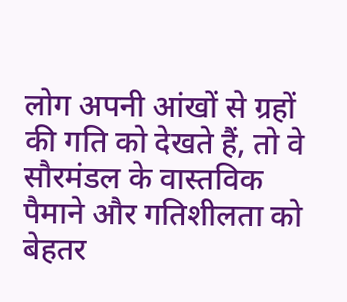लोग अपनी आंखों से ग्रहों की गति को देखते हैं, तो वे सौरमंडल के वास्तविक पैमाने और गतिशीलता को बेहतर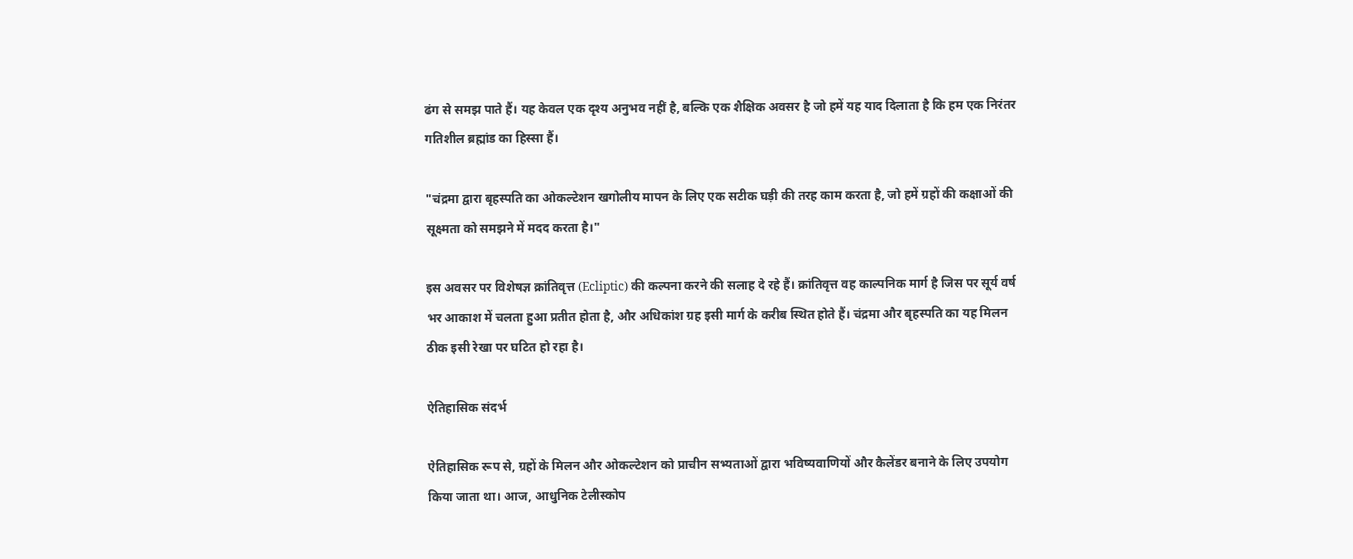ढंग से समझ पाते हैं। यह केवल एक दृश्य अनुभव नहीं है, बल्कि एक शैक्षिक अवसर है जो हमें यह याद दिलाता है कि हम एक निरंतर गतिशील ब्रह्मांड का हिस्सा हैं।

"चंद्रमा द्वारा बृहस्पति का ओकल्टेशन खगोलीय मापन के लिए एक सटीक घड़ी की तरह काम करता है, जो हमें ग्रहों की कक्षाओं की सूक्ष्मता को समझने में मदद करता है।"

इस अवसर पर विशेषज्ञ क्रांतिवृत्त (Ecliptic) की कल्पना करने की सलाह दे रहे हैं। क्रांतिवृत्त वह काल्पनिक मार्ग है जिस पर सूर्य वर्ष भर आकाश में चलता हुआ प्रतीत होता है, और अधिकांश ग्रह इसी मार्ग के करीब स्थित होते हैं। चंद्रमा और बृहस्पति का यह मिलन ठीक इसी रेखा पर घटित हो रहा है।

ऐतिहासिक संदर्भ

ऐतिहासिक रूप से, ग्रहों के मिलन और ओकल्टेशन को प्राचीन सभ्यताओं द्वारा भविष्यवाणियों और कैलेंडर बनाने के लिए उपयोग किया जाता था। आज, आधुनिक टेलीस्कोप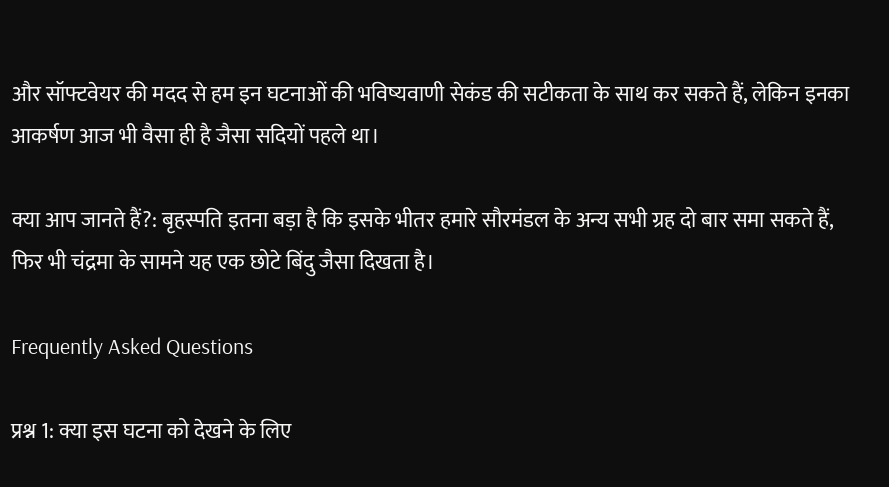और सॉफ्टवेयर की मदद से हम इन घटनाओं की भविष्यवाणी सेकंड की सटीकता के साथ कर सकते हैं, लेकिन इनका आकर्षण आज भी वैसा ही है जैसा सदियों पहले था।

क्या आप जानते हैं?: बृहस्पति इतना बड़ा है कि इसके भीतर हमारे सौरमंडल के अन्य सभी ग्रह दो बार समा सकते हैं, फिर भी चंद्रमा के सामने यह एक छोटे बिंदु जैसा दिखता है।

Frequently Asked Questions

प्रश्न 1: क्या इस घटना को देखने के लिए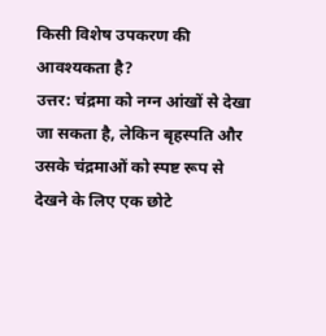किसी विशेष उपकरण की आवश्यकता है?
उत्तर: चंद्रमा को नग्न आंखों से देखा जा सकता है, लेकिन बृहस्पति और उसके चंद्रमाओं को स्पष्ट रूप से देखने के लिए एक छोटे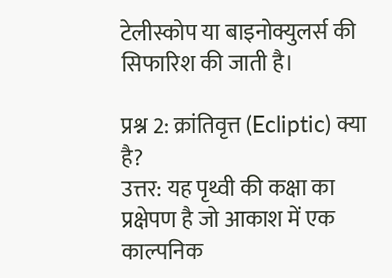टेलीस्कोप या बाइनोक्युलर्स की सिफारिश की जाती है।

प्रश्न 2: क्रांतिवृत्त (Ecliptic) क्या है?
उत्तर: यह पृथ्वी की कक्षा का प्रक्षेपण है जो आकाश में एक काल्पनिक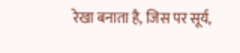रेखा बनाता है, जिस पर सूर्य,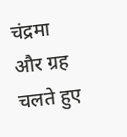चंद्रमा और ग्रह चलते हुए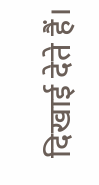दिखाई देते हैं।